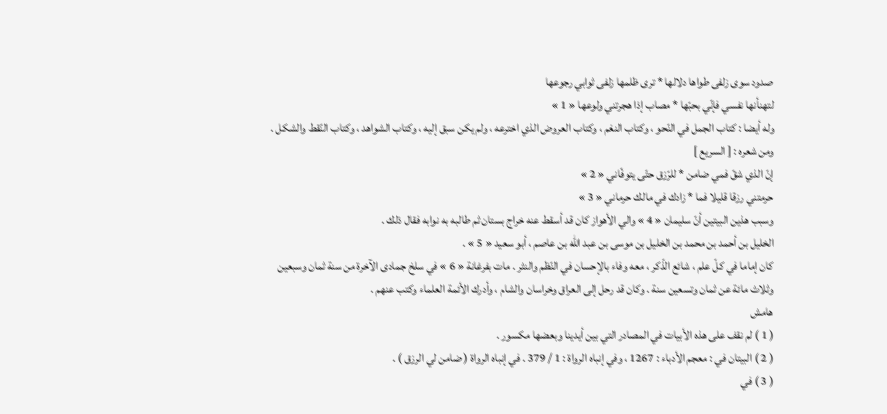صدود سوى زلفى طواها دلالها * ترى ظلمها زلفى ثوابي رجوعها
لتهنأنها نفسي فإنّي بحبّها * مصاب إذا هجرتني ولوعها « 1 »
وله أيضا : كتاب الجمل في النّحو ، وكتاب النغم ، وكتاب العروض الذي اخترعه ، ولم يكن سبق إليه ، وكتاب الشواهد ، وكتاب النّقط والشكل .
ومن شعره : [ السريع ]
إنّ الذي شقّ فمي ضامن * للرّزق حتّى يتوفّاني « 2 »
حرمتني رزقا قليلا فما * زادك في مالك حرماني « 3 »
وسبب هذين البيتين أنّ سليمان « 4 » والي الأهواز كان قد أسقط عنه خراج بستان ثم طالبه به نوابه فقال ذلك .
الخليل بن أحمد بن محمد بن الخليل بن موسى بن عبد اللّه بن عاصم ، أبو سعيد « 5 » .
كان إماما في كلّ علم ، شائع الذّكر ، معه وفاء بالإحسان في النّظم والنثر . مات بفرغانة « 6 » في سلخ جمادى الآخرة من سنة ثمان وسبعين وثلاث مائة عن ثمان وتسعين سنة . وكان قد رحل إلى العراق وخراسان والشام ، وأدرك الأئمة العلماء وكتب عنهم .
هامش
( 1 ) لم نقف على هذه الأبيات في المصادر التي بين أيدينا وبعضها مكسور .
( 2 ) البيتان في : معجم الأدباء : 1267 ، وفي إنباه الرواة : 1 / 379 . في إنباه الرواة ( ضامن لي الرزق ) .
( 3 ) في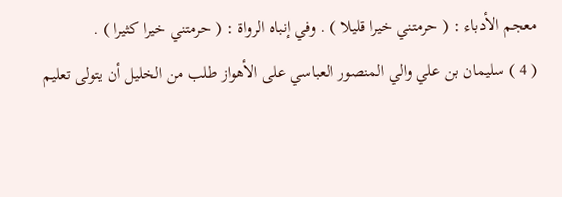معجم الأدباء : ( حرمتني خيرا قليلا ) . وفي إنباه الرواة : ( حرمتني خيرا كثيرا ) .
( 4 ) سليمان بن علي والي المنصور العباسي على الأهواز طلب من الخليل أن يتولى تعليم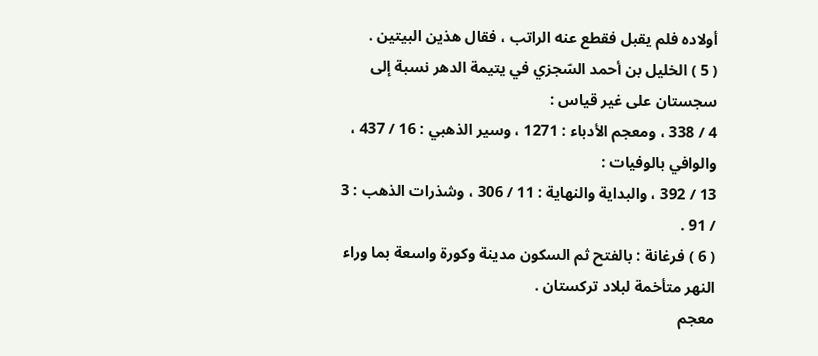أولاده فلم يقبل فقطع عنه الراتب ، فقال هذين البيتين .
( 5 ) الخليل بن أحمد السّجزي في يتيمة الدهر نسبة إلى سجستان على غير قياس :
4 / 338 ، ومعجم الأدباء : 1271 ، وسير الذهبي : 16 / 437 ، والوافي بالوفيات :
13 / 392 ، والبداية والنهاية : 11 / 306 ، وشذرات الذهب : 3 / 91 .
( 6 ) فرغانة : بالفتح ثم السكون مدينة وكورة واسعة بما وراء النهر متأخمة لبلاد تركستان .
معجم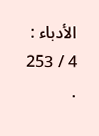الأدباء : 4 / 253 .